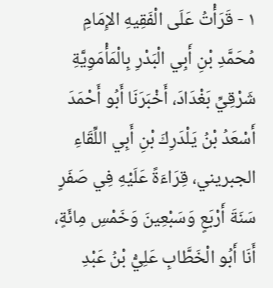١ - قَرَأْتُ عَلَى الْفَقِيهِ الإِمَامِ مُحَمَّدِ بْنِ أَبِي الْبَدْرِ بِالْمَأْمَوِيَّةِ شَرْقِيِّ بَغْدَادَ، أَخْبَرَنَا أَبُو أَحْمَدَ أَسْعَدُ بْنُ يَلْدَرِكَ بْنِ أَبِي اللِّقَاءِ الجبريني، قِرَاءَةً عَلَيْهِ فِي صَفَرٍ سَنَةَ أَرْبَعٍ وَسَبْعِينَ وَخَمْسِ مِائَةٍ، أَنَا أَبُو الْخَطَّابِ عَلِيُّ بْنُ عَبْدِ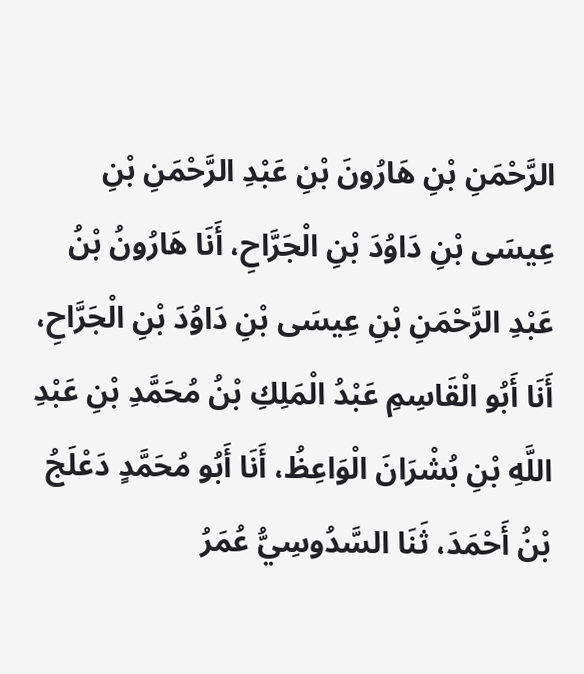الرَّحْمَنِ بْنِ هَارُونَ بْنِ عَبْدِ الرَّحْمَنِ بْنِ عِيسَى بْنِ دَاوُدَ بْنِ الْجَرَّاحِ، أَنَا هَارُونُ بْنُ عَبْدِ الرَّحْمَنِ بْنِ عِيسَى بْنِ دَاوُدَ بْنِ الْجَرَّاحِ، أَنَا أَبُو الْقَاسِمِ عَبْدُ الْمَلِكِ بْنُ مُحَمَّدِ بْنِ عَبْدِ اللَّهِ بْنِ بُشْرَانَ الْوَاعِظُ، أَنَا أَبُو مُحَمَّدٍ دَعْلَجُ بْنُ أَحْمَدَ، ثَنَا السَّدُوسِيُّ عُمَرُ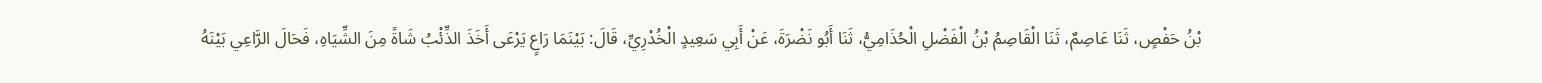بْنُ حَفْصٍ، ثَنَا عَاصِمٌ، ثَنَا الْقَاصِمُ بْنُ الْفَضْلِ الْحُذَامِيُّ، ثَنَا أَبُو نَضْرَةَ، عَنْ أَبِي سَعِيدٍ الْخُدْرِيِّ، قَالَ: بَيْنَمَا رَاعٍ يَرْعَى أَخَذَ الذِّئْبُ شَاةً مِنَ الشِّيَاهِ، فَحَالَ الرَّاعِي بَيْنَهُ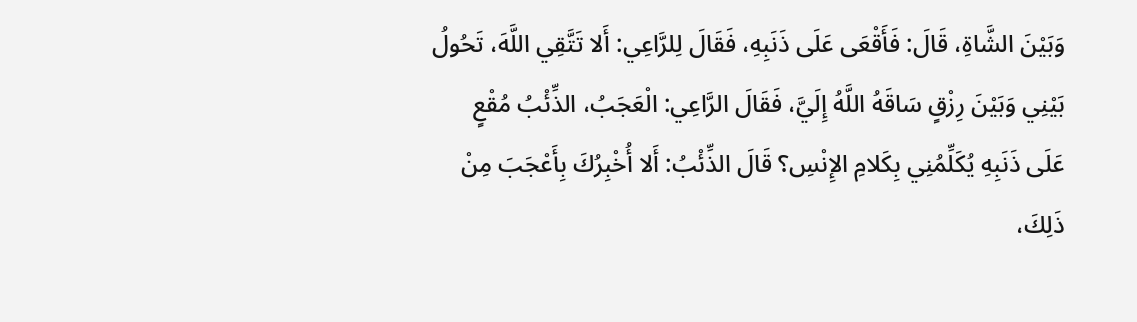وَبَيْنَ الشَّاةِ، قَالَ: فَأَقْعَى عَلَى ذَنَبِهِ، فَقَالَ لِلرَّاعِي: أَلا تَتَّقِي اللَّهَ، تَحُولُ بَيْنِي وَبَيْنَ رِزْقٍ سَاقَهُ اللَّهُ إِلَيَّ، فَقَالَ الرَّاعِي: الْعَجَبُ، الذِّئْبُ مُقْعٍ عَلَى ذَنَبِهِ يُكَلِّمُنِي بِكَلامِ الإِنْسِ؟ قَالَ الذِّئْبُ: أَلا أُخْبِرُكَ بِأَعْجَبَ مِنْ ذَلِكَ،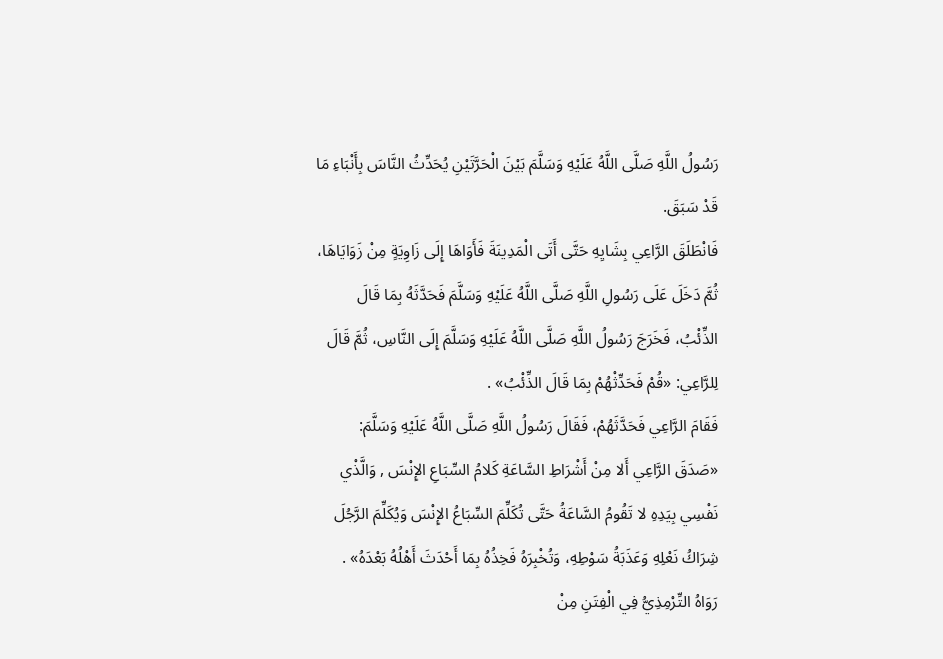رَسُولُ اللَّهِ صَلَّى اللَّهُ عَلَيْهِ وَسَلَّمَ بَيْنَ الْحَرَّتَيْنِ يُحَدِّثُ النَّاسَ بِأَنْبَاءِ مَا قَدْ سَبَقَ.
فَانْطَلَقَ الرَّاعِي بِشَايِهِ حَتَّى أَتَى الْمَدِينَةَ فَأَوَاهَا إِلَى زَاوِيَةٍ مِنْ زَوَايَاهَا، ثُمَّ دَخَلَ عَلَى رَسُولِ اللَّهِ صَلَّى اللَّهُ عَلَيْهِ وَسَلَّمَ فَحَدَّثَهُ بِمَا قَالَ الذِّئْبُ، فَخَرَجَ رَسُولُ اللَّهِ صَلَّى اللَّهُ عَلَيْهِ وَسَلَّمَ إِلَى النَّاسِ، ثُمَّ قَالَ لِلرَّاعِي: «قُمْ فَحَدِّثْهُمْ بِمَا قَالَ الذِّئْبُ» .
فَقَامَ الرَّاعِي فَحَدَّثَهُمْ، فَقَالَ رَسُولُ اللَّهِ صَلَّى اللَّهُ عَلَيْهِ وَسَلَّمَ: «صَدَقَ الرَّاعِي أَلا مِنْ أَشْرَاطِ السَّاعَةِ كَلامُ السِّبَاعِ الإِنْسَ , وَالَّذْي نَفْسِي بِيَدِهِ لا تَقُومُ السَّاعَةُ حَتَّى تُكَلِّمَ السِّبَاعُ الإِنْسَ وَيُكَلِّمَ الرَّجُلَ شِرَاكُ نَعْلِهِ وَعَذَبَةُ سَوْطِهِ، وَتُخْبِرَهُ فَخِذُهُ بِمَا أَحْدَثَ أَهْلُهُ بَعْدَهُ» .
رَوَاهُ التِّرْمِذِيُّ فِي الْفِتَنِ مِنْ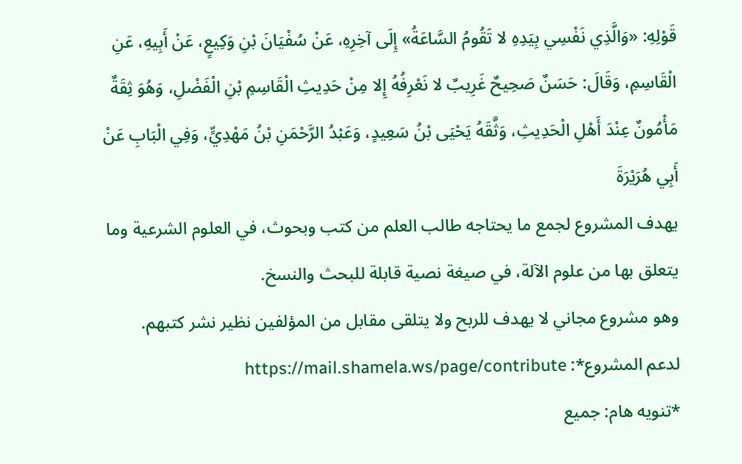قَوْلِهِ: «وَالَّذِي نَفْسِي بِيَدِهِ لا تَقُومُ السَّاعَةُ» إِلَى آخِرِهِ، عَنْ سُفْيَانَ بْنِ وَكِيعٍ، عَنْ أَبِيهِ، عَنِ الْقَاسِمِ، وَقَالَ: حَسَنٌ صَحِيحٌ غَرِيبٌ لا نَعْرِفُهُ إِلا مِنْ حَدِيثِ الْقَاسِمِ بْنِ الْفَضْلِ، وَهُوَ ثِقَةٌ مَأْمُونٌ عِنْدَ أَهْلِ الْحَدِيثِ، وَثَّقَهُ يَحْيَى بْنُ سَعِيدٍ، وَعَبْدُ الرَّحْمَنِ بْنُ مَهْدِيٍّ، وَفِي الْبَابِ عَنْ أَبِي هُرَيْرَةَ
يهدف المشروع لجمع ما يحتاجه طالب العلم من كتب وبحوث، في العلوم الشرعية وما يتعلق بها من علوم الآلة، في صيغة نصية قابلة للبحث والنسخ.
وهو مشروع مجاني لا يهدف للربح ولا يتلقى مقابل من المؤلفين نظير نشر كتبهم.
لدعم المشروع*: https://mail.shamela.ws/page/contribute
*تنويه هام: جميع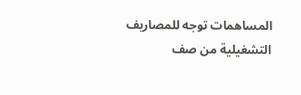المساهمات توجه للمصاريف التشغيلية من صف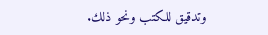وتدقيق للكتب ونحو ذلك.